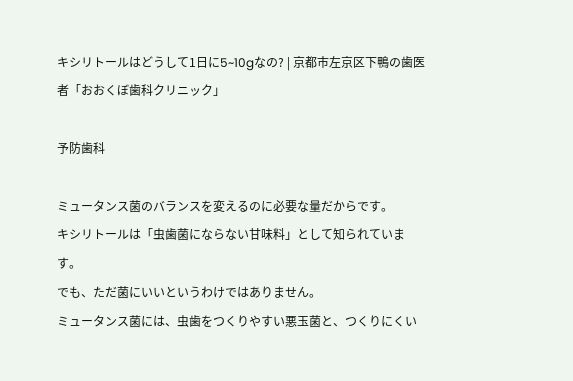キシリトールはどうして1日に5~10gなの? | 京都市左京区下鴨の歯医者「おおくぼ歯科クリニック」

予防歯科

ミュータンス菌のバランスを変えるのに必要な量だからです。
キシリトールは「虫歯菌にならない甘味料」として知られています。
でも、ただ菌にいいというわけではありません。
ミュータンス菌には、虫歯をつくりやすい悪玉菌と、つくりにくい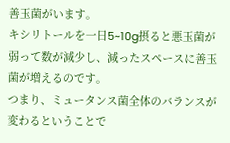善玉菌がいます。
キシリトールを一日5~10g摂ると悪玉菌が弱って数が減少し、減ったスペースに善玉菌が増えるのです。
つまり、ミュータンス菌全体のバランスが変わるということで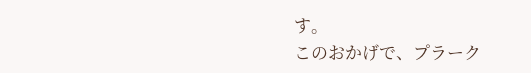す。
このおかげで、プラーク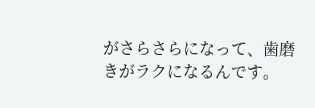がさらさらになって、歯磨きがラクになるんです。